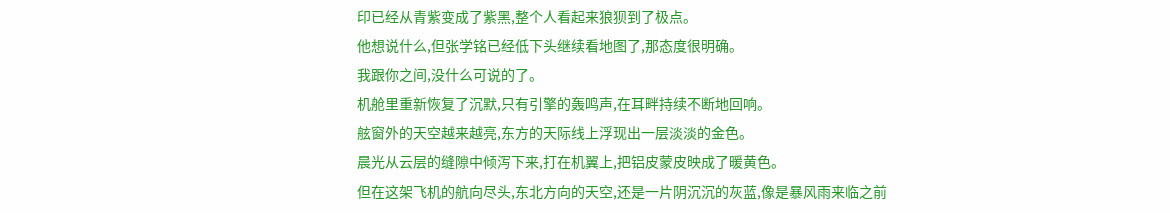印已经从青紫变成了紫黑,整个人看起来狼狈到了极点。
他想说什么,但张学铭已经低下头继续看地图了,那态度很明确。
我跟你之间,没什么可说的了。
机舱里重新恢复了沉默,只有引擎的轰鸣声,在耳畔持续不断地回响。
舷窗外的天空越来越亮,东方的天际线上浮现出一层淡淡的金色。
晨光从云层的缝隙中倾泻下来,打在机翼上,把铝皮蒙皮映成了暖黄色。
但在这架飞机的航向尽头,东北方向的天空,还是一片阴沉沉的灰蓝,像是暴风雨来临之前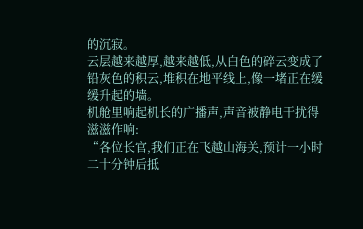的沉寂。
云层越来越厚,越来越低,从白色的碎云变成了铅灰色的积云,堆积在地平线上,像一堵正在缓缓升起的墙。
机舱里响起机长的广播声,声音被静电干扰得滋滋作响:
“各位长官,我们正在飞越山海关,预计一小时二十分钟后抵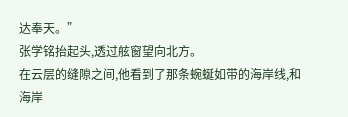达奉天。”
张学铭抬起头,透过舷窗望向北方。
在云层的缝隙之间,他看到了那条蜿蜒如带的海岸线,和海岸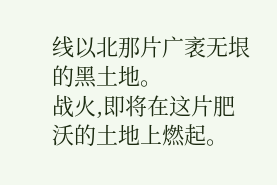线以北那片广袤无垠的黑土地。
战火,即将在这片肥沃的土地上燃起。